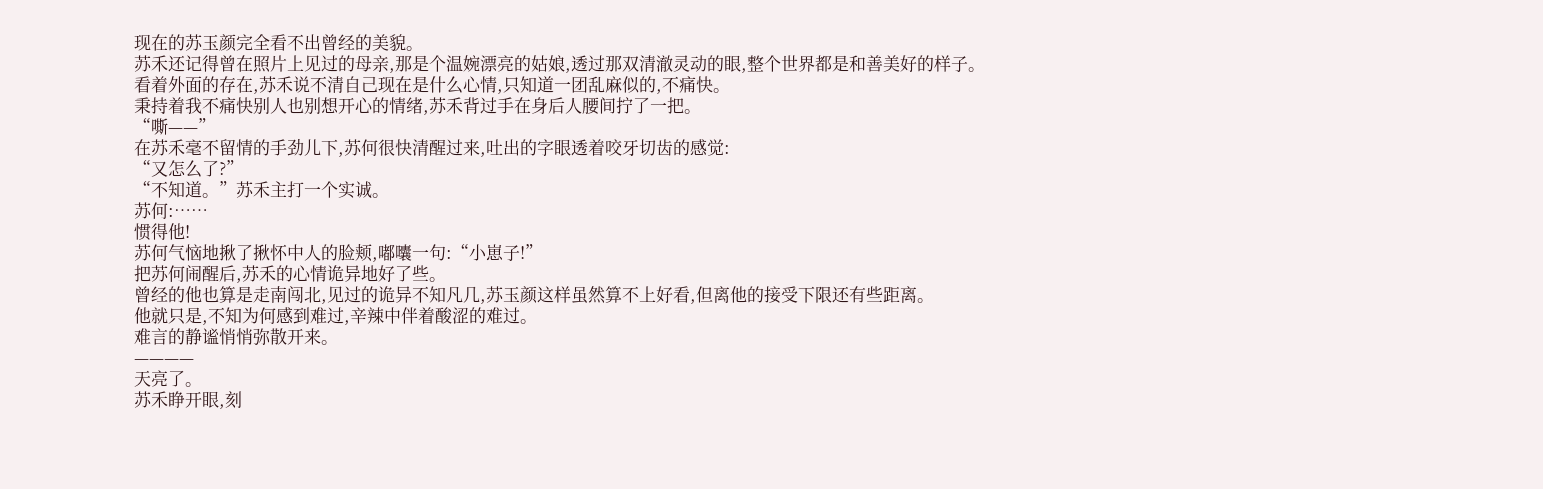现在的苏玉颜完全看不出曾经的美貌。
苏禾还记得曾在照片上见过的母亲,那是个温婉漂亮的姑娘,透过那双清澈灵动的眼,整个世界都是和善美好的样子。
看着外面的存在,苏禾说不清自己现在是什么心情,只知道一团乱麻似的,不痛快。
秉持着我不痛快别人也别想开心的情绪,苏禾背过手在身后人腰间拧了一把。
“嘶——”
在苏禾毫不留情的手劲儿下,苏何很快清醒过来,吐出的字眼透着咬牙切齿的感觉:
“又怎么了?”
“不知道。”苏禾主打一个实诚。
苏何:……
惯得他!
苏何气恼地揪了揪怀中人的脸颊,嘟囔一句:“小崽子!”
把苏何闹醒后,苏禾的心情诡异地好了些。
曾经的他也算是走南闯北,见过的诡异不知凡几,苏玉颜这样虽然算不上好看,但离他的接受下限还有些距离。
他就只是,不知为何感到难过,辛辣中伴着酸涩的难过。
难言的静谧悄悄弥散开来。
————
天亮了。
苏禾睁开眼,刻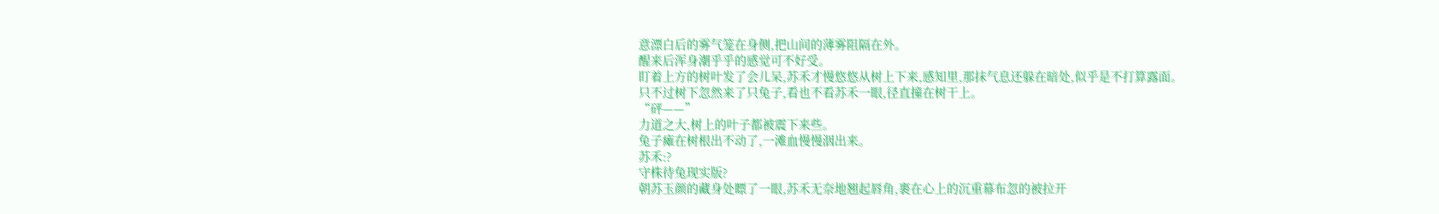意漂白后的雾气笼在身侧,把山间的薄雾阻隔在外。
醒来后浑身潮乎乎的感觉可不好受。
盯着上方的树叶发了会儿呆,苏禾才慢悠悠从树上下来,感知里,那抹气息还躲在暗处,似乎是不打算露面。
只不过树下忽然来了只兔子,看也不看苏禾一眼,径直撞在树干上。
“砰——”
力道之大,树上的叶子都被震下来些。
兔子瘫在树根出不动了,一滩血慢慢洇出来。
苏禾:?
守株待兔现实版?
朝苏玉颜的藏身处瞟了一眼,苏禾无奈地翘起唇角,裹在心上的沉重幕布忽的被拉开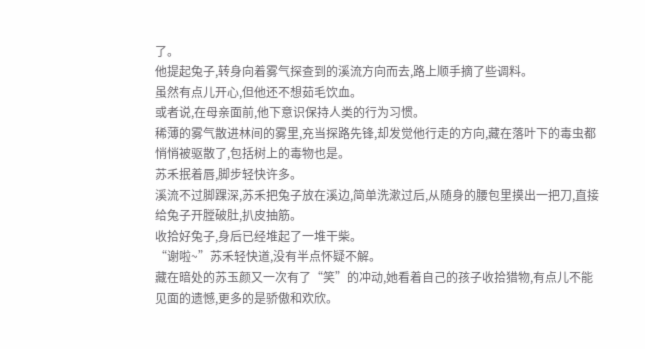了。
他提起兔子,转身向着雾气探查到的溪流方向而去,路上顺手摘了些调料。
虽然有点儿开心,但他还不想茹毛饮血。
或者说,在母亲面前,他下意识保持人类的行为习惯。
稀薄的雾气散进林间的雾里,充当探路先锋,却发觉他行走的方向,藏在落叶下的毒虫都悄悄被驱散了,包括树上的毒物也是。
苏禾抿着唇,脚步轻快许多。
溪流不过脚踝深,苏禾把兔子放在溪边,简单洗漱过后,从随身的腰包里摸出一把刀,直接给兔子开膛破肚,扒皮抽筋。
收拾好兔子,身后已经堆起了一堆干柴。
“谢啦~”苏禾轻快道,没有半点怀疑不解。
藏在暗处的苏玉颜又一次有了“笑”的冲动,她看着自己的孩子收拾猎物,有点儿不能见面的遗憾,更多的是骄傲和欢欣。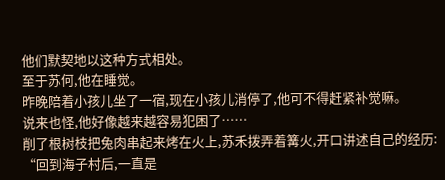他们默契地以这种方式相处。
至于苏何,他在睡觉。
昨晚陪着小孩儿坐了一宿,现在小孩儿消停了,他可不得赶紧补觉嘛。
说来也怪,他好像越来越容易犯困了……
削了根树枝把兔肉串起来烤在火上,苏禾拨弄着篝火,开口讲述自己的经历:
“回到海子村后,一直是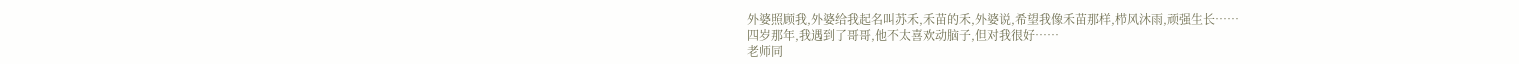外婆照顾我,外婆给我起名叫苏禾,禾苗的禾,外婆说,希望我像禾苗那样,栉风沐雨,顽强生长……
四岁那年,我遇到了哥哥,他不太喜欢动脑子,但对我很好……
老师同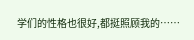学们的性格也很好,都挺照顾我的……